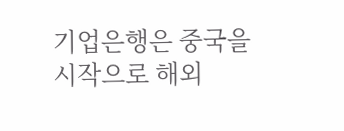기업은행은 중국을 시작으로 해외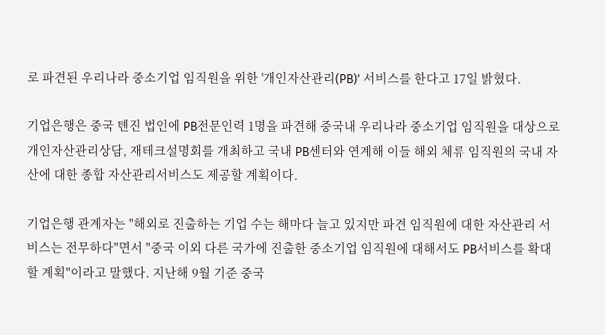로 파견된 우리나라 중소기업 임직원을 위한 '개인자산관리(PB)' 서비스를 한다고 17일 밝혔다.

기업은행은 중국 톈진 법인에 PB전문인력 1명을 파견해 중국내 우리나라 중소기업 임직원을 대상으로 개인자산관리상담, 재테크설명회를 개최하고 국내 PB센터와 연계해 이들 해외 체류 임직원의 국내 자산에 대한 종합 자산관리서비스도 제공할 계획이다.

기업은행 관계자는 "해외로 진출하는 기업 수는 해마다 늘고 있지만 파견 임직원에 대한 자산관리 서비스는 전무하다"면서 "중국 이외 다른 국가에 진출한 중소기업 임직원에 대해서도 PB서비스를 확대할 계획"이라고 말했다. 지난해 9월 기준 중국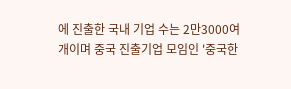에 진출한 국내 기업 수는 2만3000여개이며 중국 진출기업 모임인 '중국한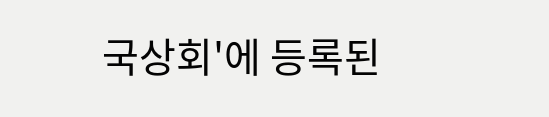국상회'에 등록된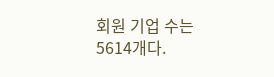회원 기업 수는 5614개다.